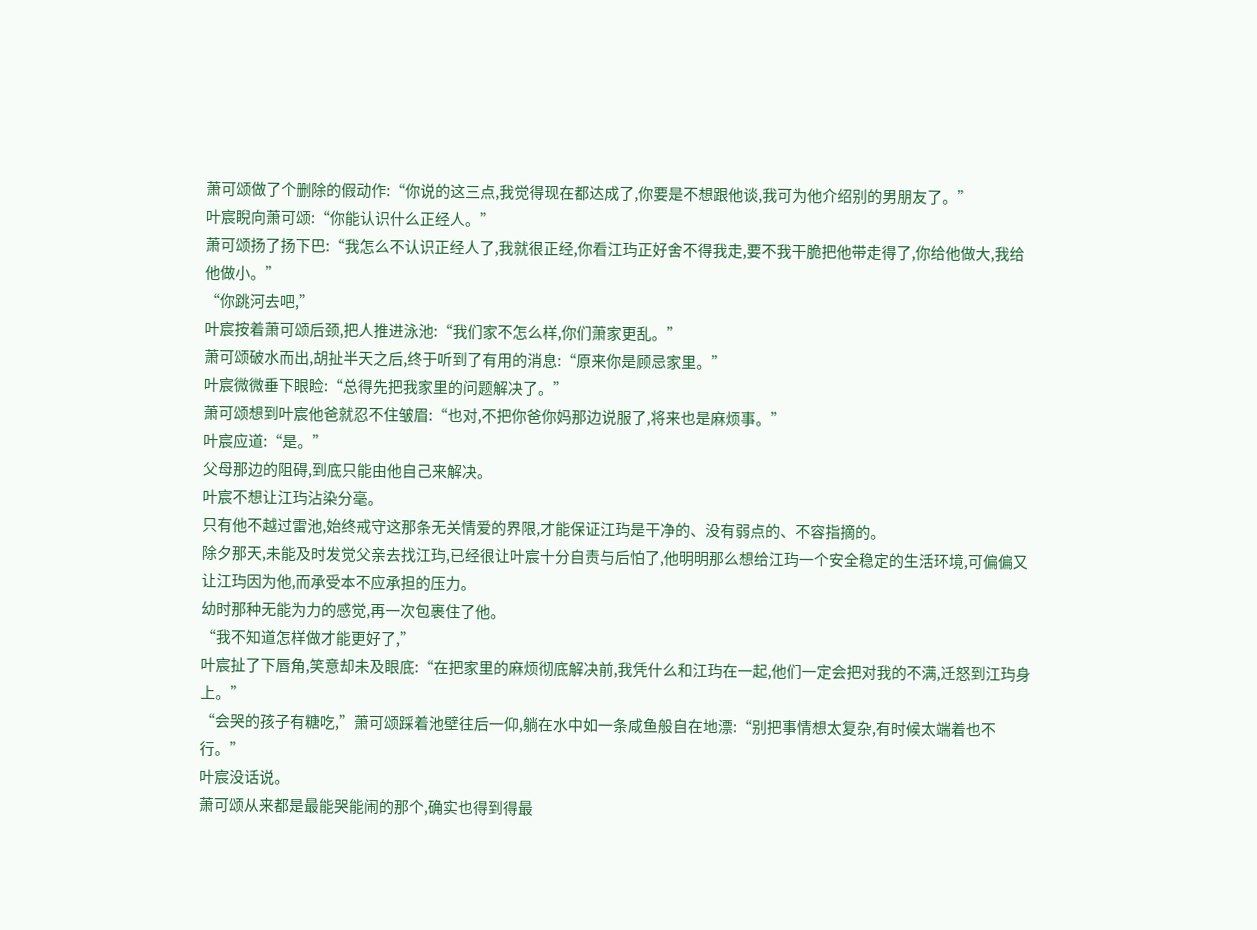萧可颂做了个删除的假动作:“你说的这三点,我觉得现在都达成了,你要是不想跟他谈,我可为他介绍别的男朋友了。”
叶宸睨向萧可颂:“你能认识什么正经人。”
萧可颂扬了扬下巴:“我怎么不认识正经人了,我就很正经,你看江玙正好舍不得我走,要不我干脆把他带走得了,你给他做大,我给他做小。”
“你跳河去吧,”
叶宸按着萧可颂后颈,把人推进泳池:“我们家不怎么样,你们萧家更乱。”
萧可颂破水而出,胡扯半天之后,终于听到了有用的消息:“原来你是顾忌家里。”
叶宸微微垂下眼睑:“总得先把我家里的问题解决了。”
萧可颂想到叶宸他爸就忍不住皱眉:“也对,不把你爸你妈那边说服了,将来也是麻烦事。”
叶宸应道:“是。”
父母那边的阻碍,到底只能由他自己来解决。
叶宸不想让江玙沾染分毫。
只有他不越过雷池,始终戒守这那条无关情爱的界限,才能保证江玙是干净的、没有弱点的、不容指摘的。
除夕那天,未能及时发觉父亲去找江玙,已经很让叶宸十分自责与后怕了,他明明那么想给江玙一个安全稳定的生活环境,可偏偏又让江玙因为他,而承受本不应承担的压力。
幼时那种无能为力的感觉,再一次包裹住了他。
“我不知道怎样做才能更好了,”
叶宸扯了下唇角,笑意却未及眼底:“在把家里的麻烦彻底解决前,我凭什么和江玙在一起,他们一定会把对我的不满,迁怒到江玙身上。”
“会哭的孩子有糖吃,”萧可颂踩着池壁往后一仰,躺在水中如一条咸鱼般自在地漂:“别把事情想太复杂,有时候太端着也不行。”
叶宸没话说。
萧可颂从来都是最能哭能闹的那个,确实也得到得最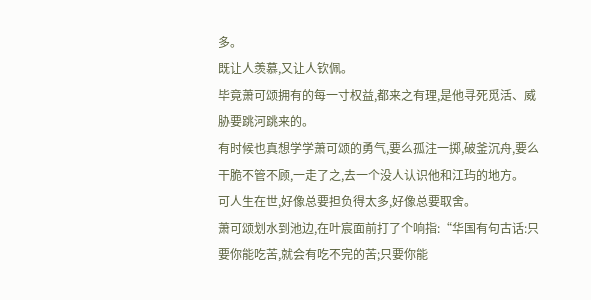多。
既让人羡慕,又让人钦佩。
毕竟萧可颂拥有的每一寸权益,都来之有理,是他寻死觅活、威胁要跳河跳来的。
有时候也真想学学萧可颂的勇气,要么孤注一掷,破釜沉舟,要么干脆不管不顾,一走了之,去一个没人认识他和江玙的地方。
可人生在世,好像总要担负得太多,好像总要取舍。
萧可颂划水到池边,在叶宸面前打了个响指:“华国有句古话:只要你能吃苦,就会有吃不完的苦;只要你能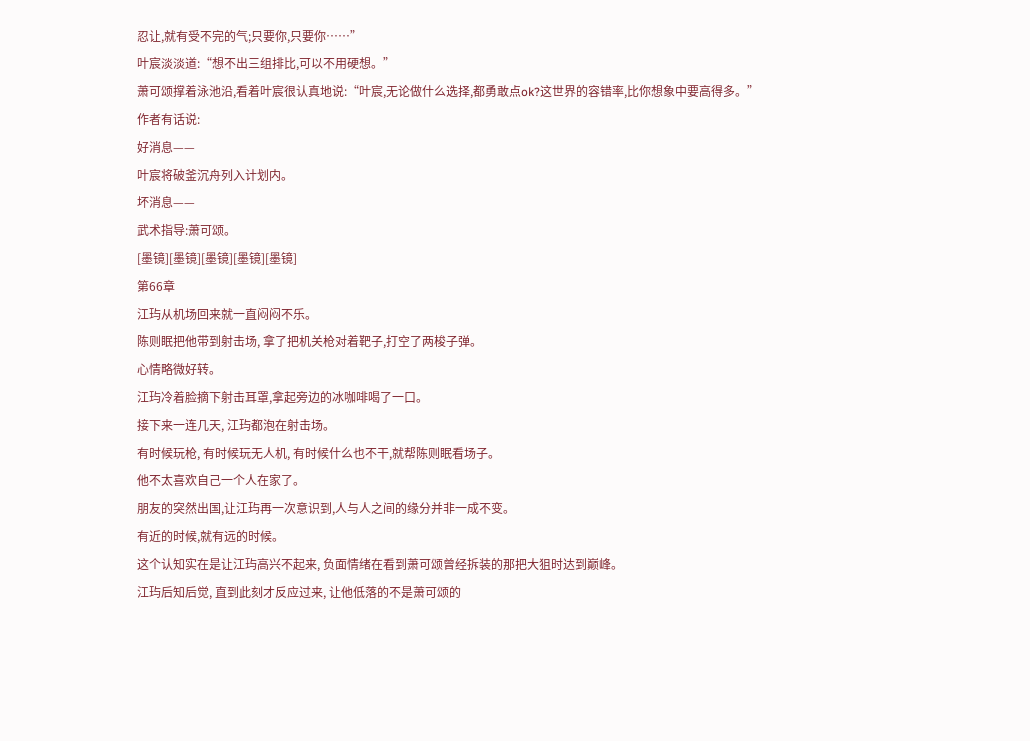忍让,就有受不完的气;只要你,只要你……”
叶宸淡淡道:“想不出三组排比,可以不用硬想。”
萧可颂撑着泳池沿,看着叶宸很认真地说:“叶宸,无论做什么选择,都勇敢点ok?这世界的容错率,比你想象中要高得多。”
作者有话说:
好消息——
叶宸将破釜沉舟列入计划内。
坏消息——
武术指导:萧可颂。
[墨镜][墨镜][墨镜][墨镜][墨镜]
第66章
江玙从机场回来就一直闷闷不乐。
陈则眠把他带到射击场, 拿了把机关枪对着靶子,打空了两梭子弹。
心情略微好转。
江玙冷着脸摘下射击耳罩,拿起旁边的冰咖啡喝了一口。
接下来一连几天, 江玙都泡在射击场。
有时候玩枪, 有时候玩无人机, 有时候什么也不干,就帮陈则眠看场子。
他不太喜欢自己一个人在家了。
朋友的突然出国,让江玙再一次意识到,人与人之间的缘分并非一成不变。
有近的时候,就有远的时候。
这个认知实在是让江玙高兴不起来, 负面情绪在看到萧可颂曾经拆装的那把大狙时达到巅峰。
江玙后知后觉, 直到此刻才反应过来, 让他低落的不是萧可颂的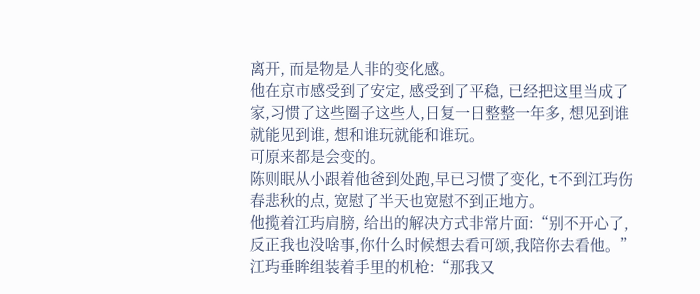离开, 而是物是人非的变化感。
他在京市感受到了安定, 感受到了平稳, 已经把这里当成了家,习惯了这些圈子这些人,日复一日整整一年多, 想见到谁就能见到谁, 想和谁玩就能和谁玩。
可原来都是会变的。
陈则眠从小跟着他爸到处跑,早已习惯了变化, t不到江玙伤春悲秋的点, 宽慰了半天也宽慰不到正地方。
他揽着江玙肩膀, 给出的解决方式非常片面:“别不开心了, 反正我也没啥事,你什么时候想去看可颂,我陪你去看他。”
江玙垂眸组装着手里的机枪:“那我又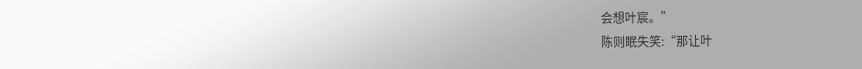会想叶宸。”
陈则眠失笑:“那让叶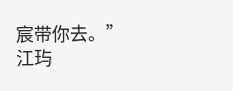宸带你去。”
江玙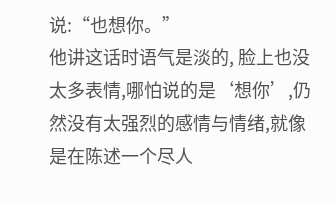说:“也想你。”
他讲这话时语气是淡的, 脸上也没太多表情,哪怕说的是‘想你’,仍然没有太强烈的感情与情绪,就像是在陈述一个尽人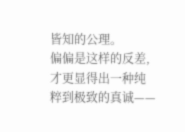皆知的公理。
偏偏是这样的反差,才更显得出一种纯粹到极致的真诚——